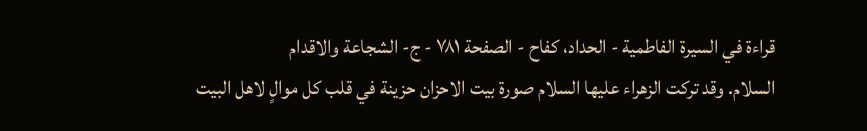قراءة في السيرة الفاطمية - الحداد، كفاح - الصفحة ٧٨١ - ج- الشجاعة والاقدام
السلام. وقد تركت الزهراء عليها السلام صورة بيت الاحزان حزينة في قلب كل موالٍ لاهل البيت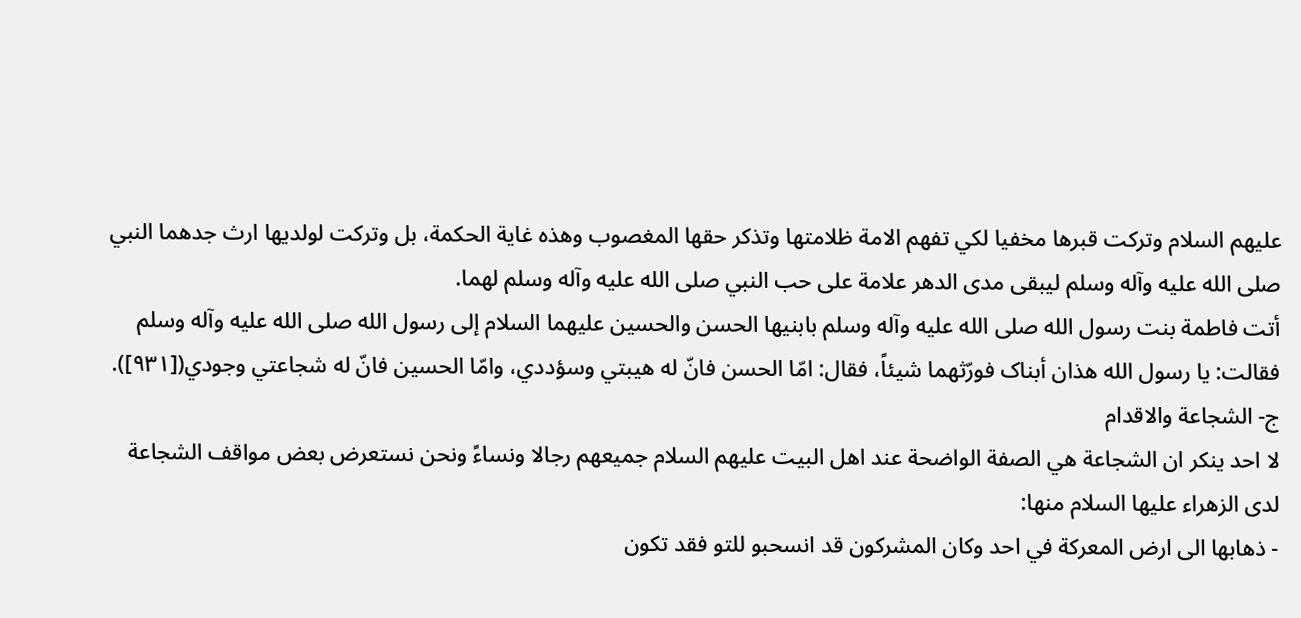عليهم السلام وتركت قبرها مخفيا لكي تفهم الامة ظلامتها وتذكر حقها المغصوب وهذه غاية الحكمة، بل وتركت لولديها ارث جدهما النبي صلى الله عليه وآله وسلم ليبقى مدى الدهر علامة على حب النبي صلى الله عليه وآله وسلم لهما.
أتت فاطمة بنت رسول الله صلى الله عليه وآله وسلم بابنيها الحسن والحسين عليهما السلام إلى رسول الله صلى الله عليه وآله وسلم فقالت: يا رسول الله هذان أبناک فورّثهما شيئاً، فقال: امّا الحسن فانّ له هيبتي وسؤددي، وامّا الحسين فانّ له شجاعتي وجودي([٩٣١]).
ج- الشجاعة والاقدام
لا احد ينكر ان الشجاعة هي الصفة الواضحة عند اهل البيت عليهم السلام جميعهم رجالا ونساءً ونحن نستعرض بعض مواقف الشجاعة لدى الزهراء عليها السلام منها:
- ذهابها الى ارض المعركة في احد وكان المشركون قد انسحبو للتو فقد تكون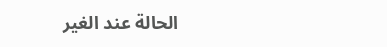الحالة عند الغير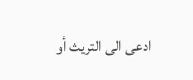ادعى الى التريث أو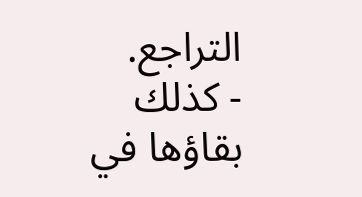التراجع.
- كذلك بقاؤها في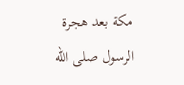مكة بعد هجرة الرسول صلى الله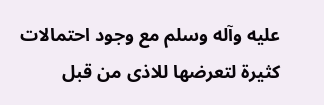عليه وآله وسلم مع وجود احتمالات كثيرة لتعرضها للاذى من قبل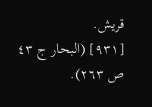قريش.
[٩٣١] (البحار ج ٤٣ ص ٢٦٣).